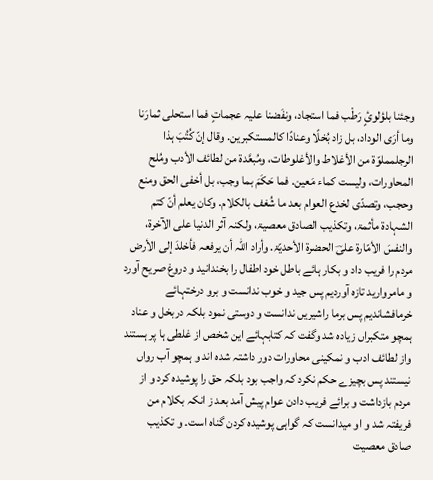وجئنا بلؤلوئٍ رَطْب فما استجاد، ونفَضنا علیہ عجماتٍ فما استحلی ثمارَنا وما أرَی الوداد، بل زاد بُخلًا وعنادًا کالمستکبرین. وقال إنّ کُتُبَ ہذا الرجلمملوّۃ من الأغلاط والأغلوطات، ومُبعَّدۃ من لطائف الأدب ومُلح المحاورات، ولیست کماء مَعین. فما حَکَمَ بما وجب، بل أخفی الحق ومنع وحجب، وتصدّی لخدع العوام بعد ما شُغف بالکلام. وکان یعلم أنّ کتم الشہادۃ مأثمۃ، وتکذیب الصادق معصیۃ، ولکنہ آثر الدنیا علی الآخرۃ، والنفسَ الأمّارۃ علیؔ الحضرۃ الأحدیّۃ. وأراد اللّٰہ أن یرفعہ فأخلدَ إلی الأرض
مردم را فریب داد و بکار ہائے باطل خود اطفال را بخندانید و دروغ صریح آورد و مامروارید تازہ آوردیم پس جید و خوب ندانست و برو درختہائے خرمافشاندیم پس برما راشیریں ندانست و دوستی نمود بلکہ دربخل و عناد ہمچو متکبراں زیادہ شد وگفت کہ کتابہائے این شخص از غلطی ہا پر ہستند واز لطائف ادب و نمکینی محاورات دور داشتہ شدہ اند و ہمچو آب رواں نیستند پس بچیزے حکم نکرد کہ واجب بود بلکہ حق را پوشیدہ کرد و از مردم بازداشت و برائے فریب دادن عوام پیش آمد بعد ز انکہ بکلام من فریفتہ شد و او میدانست کہ گواہی پوشیدہ کردن گناہ است۔ و تکذیب صادق معصیت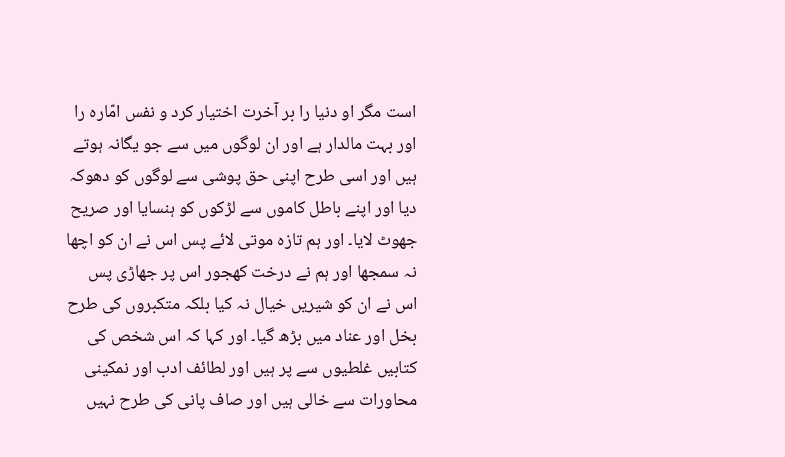است مگر او دنیا را بر آخرت اختیار کرد و نفس امّارہ را
اور بہت مالدار ہے اور ان لوگوں میں سے جو یگانہ ہوتے ہیں اور اسی طرح اپنی حق پوشی سے لوگوں کو دھوکہ دیا اور اپنے باطل کاموں سے لڑکوں کو ہنسایا اور صریح جھوٹ لایا۔ اور ہم تازہ موتی لائے پس اس نے ان کو اچھا نہ سمجھا اور ہم نے درخت کھجور اس پر جھاڑی پس اس نے ان کو شیریں خیال نہ کیا بلکہ متکبروں کی طرح بخل اور عناد میں بڑھ گیا۔ اور کہا کہ اس شخص کی کتابیں غلطیوں سے پر ہیں اور لطائف ادب اور نمکینی محاورات سے خالی ہیں اور صاف پانی کی طرح نہیں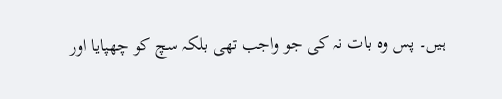ہیں۔ پس وہ بات نہ کی جو واجب تھی بلکہ سچ کو چھپایا اور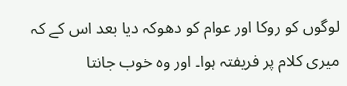لوگوں کو روکا اور عوام کو دھوکہ دیا بعد اس کے کہ میری کلام پر فریفتہ ہوا۔ اور وہ خوب جانتا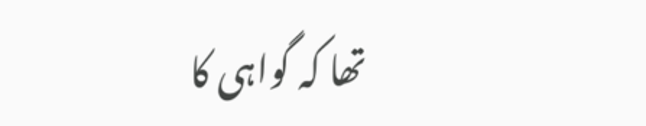تھا کہ گواہی کا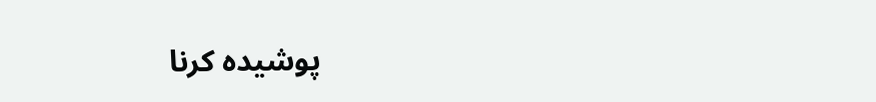پوشیدہ کرنا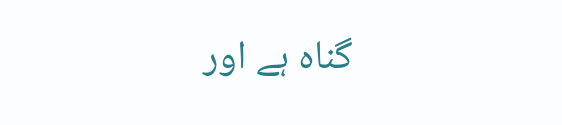گناہ ہے اور